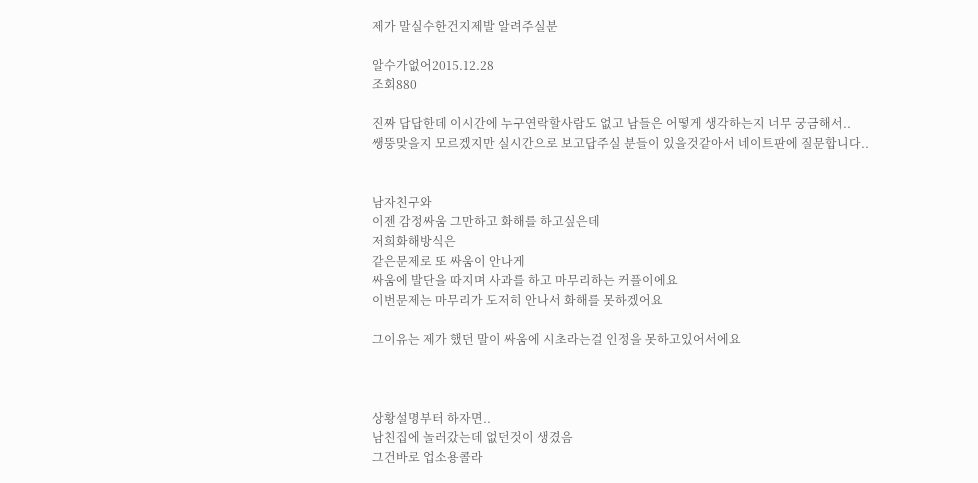제가 말실수한건지제발 알려주실분

알수가없어2015.12.28
조회880

진짜 답답한데 이시간에 누구연락할사람도 없고 남들은 어떻게 생각하는지 너무 궁금해서..
쌩뚱맞을지 모르겠지만 실시간으로 보고답주실 분들이 있을것같아서 네이트판에 질문합니다..


남자친구와
이젠 감정싸움 그만하고 화해를 하고싶은데
저희화해방식은
같은문제로 또 싸움이 안나게
싸움에 발단을 따지며 사과를 하고 마무리하는 커플이에요
이번문제는 마무리가 도저히 안나서 화해를 못하겠어요

그이유는 제가 했던 말이 싸움에 시초라는걸 인정을 못하고있어서에요



상황설명부터 하자면..
남친집에 놀러갔는데 없던것이 생겼음
그건바로 업소용콜라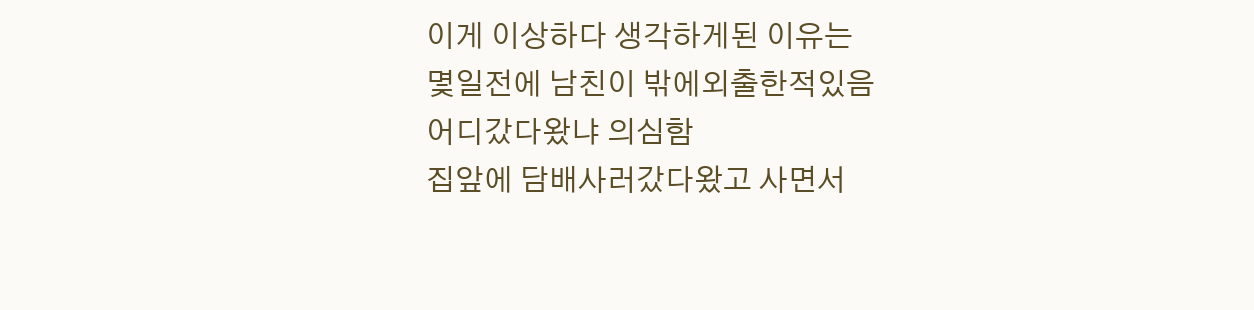이게 이상하다 생각하게된 이유는
몇일전에 남친이 밖에외출한적있음
어디갔다왔냐 의심함
집앞에 담배사러갔다왔고 사면서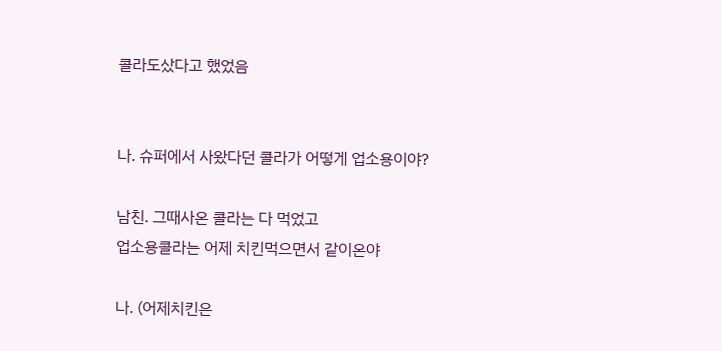콜라도샀다고 했었음


나. 슈퍼에서 사왔다던 콜라가 어떻게 업소용이야?

남친. 그때사온 콜라는 다 먹었고
업소용콜라는 어제 치킨먹으면서 같이온야

나. (어제치킨은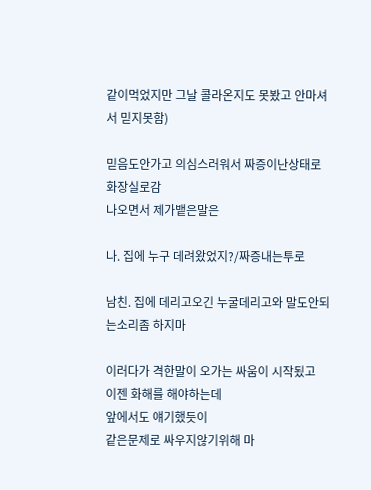같이먹었지만 그날 콜라온지도 못봤고 안마셔서 믿지못함)

믿음도안가고 의심스러워서 짜증이난상태로
화장실로감
나오면서 제가뱉은말은

나. 집에 누구 데려왔었지?/짜증내는투로

남친. 집에 데리고오긴 누굴데리고와 말도안되는소리좀 하지마

이러다가 격한말이 오가는 싸움이 시작됬고
이젠 화해를 해야하는데
앞에서도 얘기했듯이
같은문제로 싸우지않기위해 마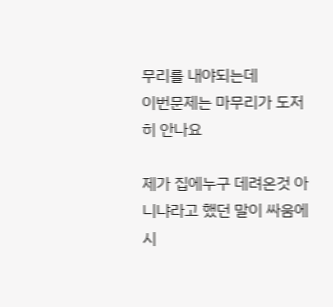무리를 내야되는데
이번문제는 마무리가 도저히 안나요

제가 집에누구 데려온것 아니냐라고 했던 말이 싸움에 시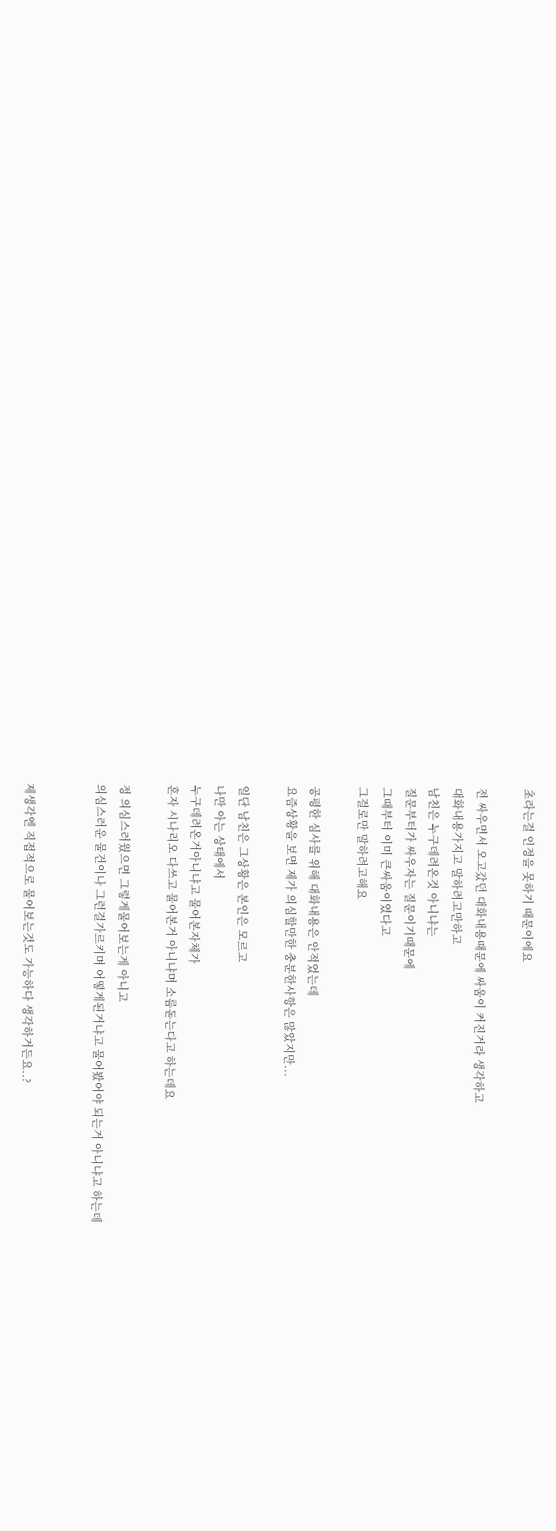초라는걸 인정을 못하기 때문이에요

전 싸우면서 오고갔던 대화내용때문에 싸움이 커진거라 생각하고
대화내용가지고 말하려고만하고
남친은 누구데려온것 아니냐는
질문부터가 싸우자는 질문이기때문에
그때부터 이미 큰싸움이였다고
그걸로만 말하려고해요

공평한 심사를 위해 대화내용은 안적었는데
요즘상황을 보면 제가 의심할만한 충분한사항은 많았지만...

일단 남친은 그상황은 본인은 모르고
나만 아는 상태에서
누구데려온거아니냐고 물어본자체가
혼자 시나리오 다쓰고 물어본거 아니냐며 소름돋는다고 하는데요

정 의심스러웠으면 그렇게물어보는게 아니고
의심스러운 물건이나 그런걸가르키며 어떻게된거냐고 물어봤어야 되는거 아니냐고 하는데


제생각엔 직접적으로 물어보는것도 가능하다 생각하거든요..?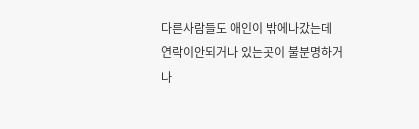다른사람들도 애인이 밖에나갔는데
연락이안되거나 있는곳이 불분명하거나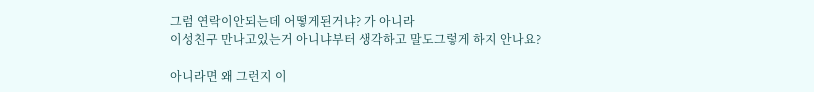그럼 연락이안되는데 어떻게된거냐? 가 아니라
이성친구 만나고있는거 아니냐부터 생각하고 말도그렇게 하지 안나요?

아니라면 왜 그런지 이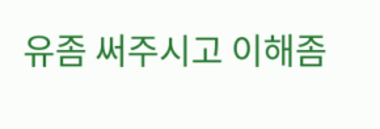유좀 써주시고 이해좀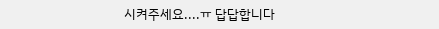시켜주세요....ㅠ 답답합니다